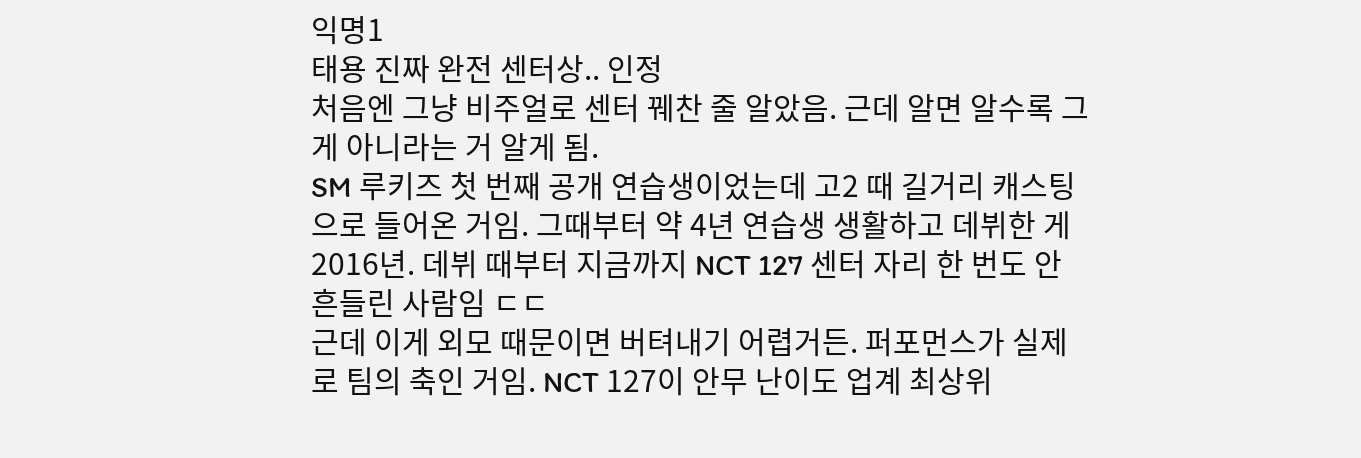익명1
태용 진짜 완전 센터상.. 인정
처음엔 그냥 비주얼로 센터 꿰찬 줄 알았음. 근데 알면 알수록 그게 아니라는 거 알게 됨.
SM 루키즈 첫 번째 공개 연습생이었는데 고2 때 길거리 캐스팅으로 들어온 거임. 그때부터 약 4년 연습생 생활하고 데뷔한 게 2016년. 데뷔 때부터 지금까지 NCT 127 센터 자리 한 번도 안 흔들린 사람임 ㄷㄷ
근데 이게 외모 때문이면 버텨내기 어렵거든. 퍼포먼스가 실제로 팀의 축인 거임. NCT 127이 안무 난이도 업계 최상위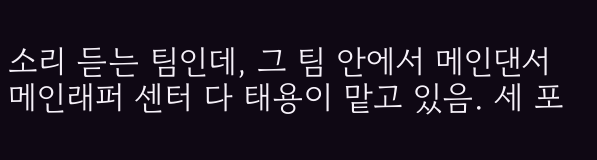소리 듣는 팀인데, 그 팀 안에서 메인댄서 메인래퍼 센터 다 태용이 맡고 있음. 세 포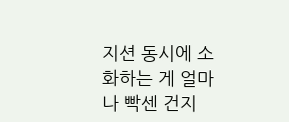지션 동시에 소화하는 게 얼마나 빡센 건지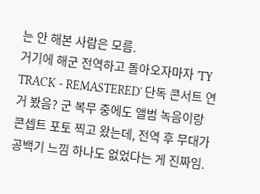는 안 해본 사람은 모름.
거기에 해군 전역하고 돌아오자마자 'TY TRACK - REMASTERED' 단독 콘서트 연 거 봤음? 군 복무 중에도 앨범 녹음이랑 콘셉트 포토 찍고 왔는데, 전역 후 무대가 공백기 느낌 하나도 없었다는 게 진짜임.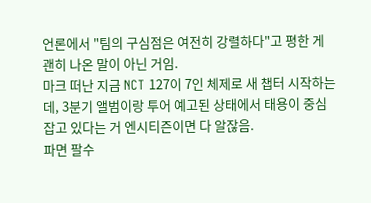언론에서 "팀의 구심점은 여전히 강렬하다"고 평한 게 괜히 나온 말이 아닌 거임.
마크 떠난 지금 NCT 127이 7인 체제로 새 챕터 시작하는데, 3분기 앨범이랑 투어 예고된 상태에서 태용이 중심 잡고 있다는 거 엔시티즌이면 다 알잖음.
파면 팔수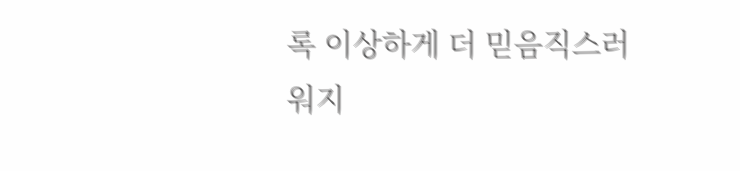록 이상하게 더 믿음직스러워지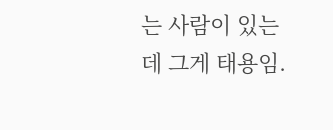는 사람이 있는데 그게 태용임.